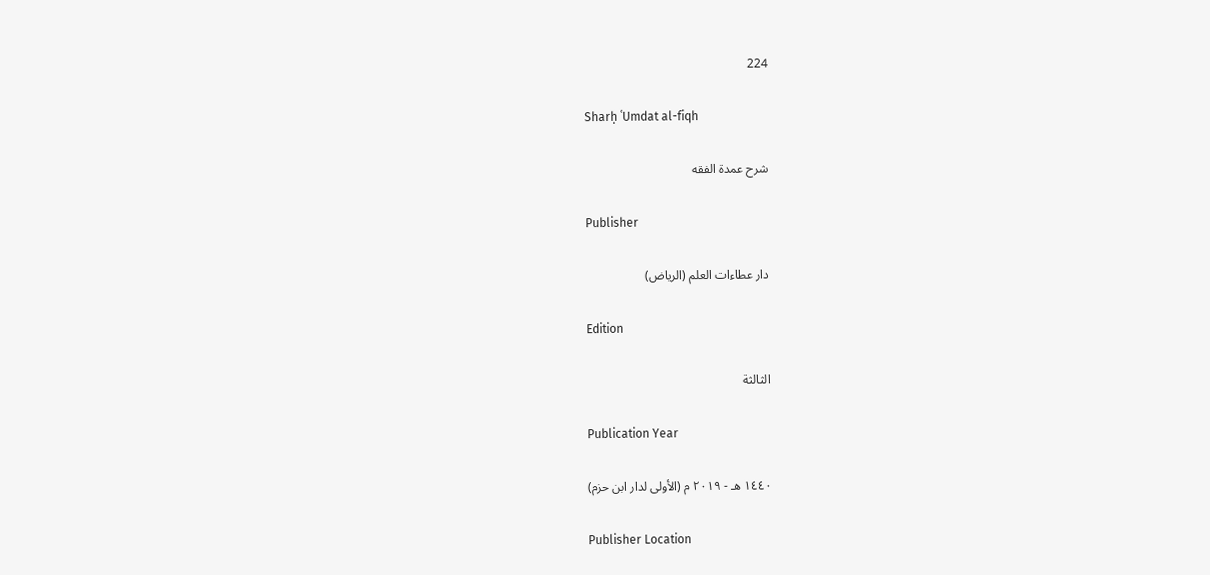224

Sharḥ ʿUmdat al-fiqh

شرح عمدة الفقه

Publisher

دار عطاءات العلم (الرياض)

Edition

الثالثة

Publication Year

١٤٤٠ هـ - ٢٠١٩ م (الأولى لدار ابن حزم)

Publisher Location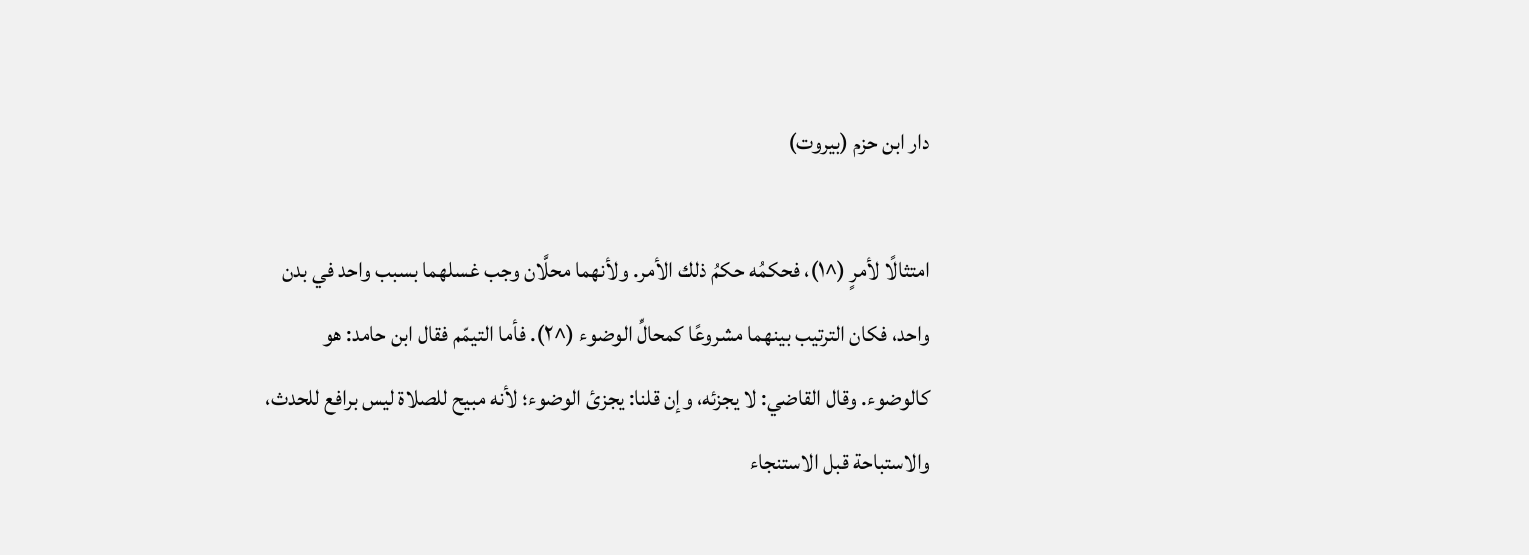دار ابن حزم (بيروت)

امتثالًا لأمرٍ (^١)، فحكمُه حكمُ ذلك الأمر. ولأنهما محلَّان وجب غسلهما بسبب واحد في بدن واحد، فكان الترتيب بينهما مشروعًا كمحالِّ الوضوء (^٢). فأما التيمّم فقال ابن حامد: هو كالوضوء. وقال القاضي: لا يجزئه، وإن قلنا: يجزئ الوضوء؛ لأنه مبيح للصلاة ليس برافع للحدث، والاستباحة قبل الاستنجاء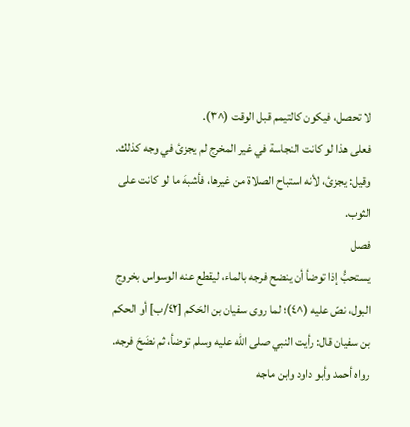لا تحصل، فيكون كالتيمم قبل الوقت (^٣).
فعلى هذا لو كانت النجاسة في غير المخرج لم يجزئ في وجه كذلك. وقيل: يجزئ، لأنه استباح الصلاة من غيرها، فأشبهَ ما لو كانت على الثوب.
فصل
يستحبُّ إذا توضأ أن ينضح فرجه بالماء، ليقطع عنه الوسواس بخروج البول، نصّ عليه (^٤)؛ لما روى سفيان بن الحَكم [٤٢/ب] أو الحكم بن سفيان قال: رأيت النبي صلى الله عليه وسلم توضأ، ثم نضَحَ فرجه. رواه أحمد وأبو داود وابن ماجه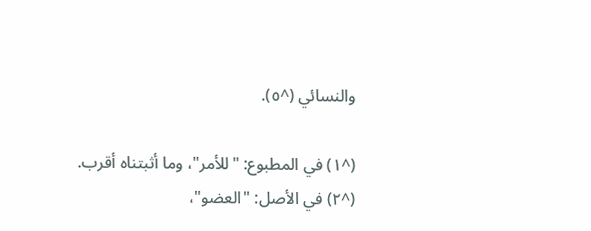والنسائي (^٥).

(^١) في المطبوع: "للأمر"، وما أثبتناه أقرب.
(^٢) في الأصل: "العضو"،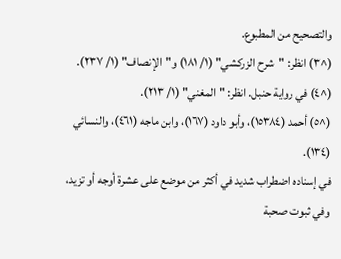والتصحيح من المطبوع.
(^٣) انظر: "شرح الزركشي" (١/ ١٨١) و"الإنصاف" (١/ ٢٣٧).
(^٤) في رواية حنبل. انظر: "المغني" (١/ ٢١٣).
(^٥) أحمد (١٥٣٨٤)، وأبو داود (١٦٧)، وابن ماجه (٤٦١)، والنسائي (١٣٤).
في إسناده اضطراب شديد في أكثر من موضع على عشرة أوجه أو تزيد، وفي ثبوت صحبة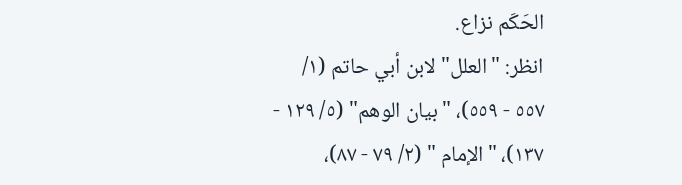الحَكَم نزاع.
انظر: "العلل" لابن أبي حاتم (١/ ٥٥٧ - ٥٥٩)، "بيان الوهم" (٥/ ١٢٩ - ١٣٧)، "الإمام " (٢/ ٧٩ - ٨٧)،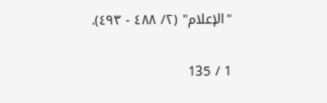"الإعلام" (٢/ ٤٨٨ - ٤٩٣).

1 / 135